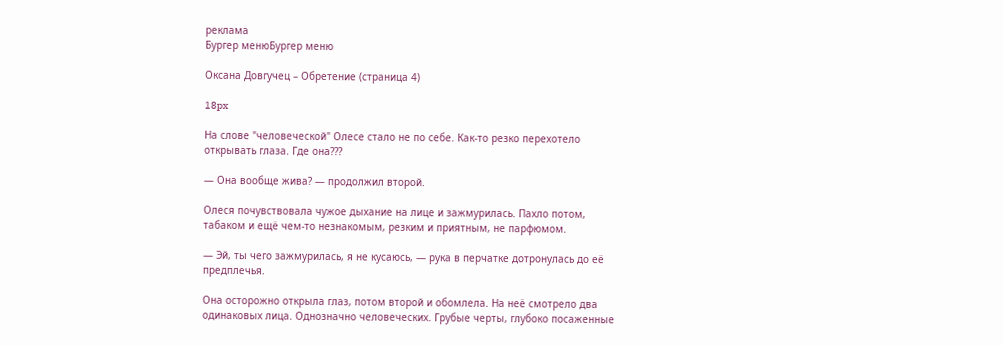реклама
Бургер менюБургер меню

Оксана Довгучец – Обретение (страница 4)

18px

На слове "человеческой" Олесе стало не по себе. Как-то резко перехотело открывать глаза. Где она???

— Она вообще жива? — продолжил второй.

Олеся почувствовала чужое дыхание на лице и зажмурилась. Пахло потом, табаком и ещё чем-то незнакомым, резким и приятным, не парфюмом.

— Эй, ты чего зажмурилась, я не кусаюсь, — рука в перчатке дотронулась до её предплечья.

Она осторожно открыла глаз, потом второй и обомлела. На неё смотрело два одинаковых лица. Однозначно человеческих. Грубые черты, глубоко посаженные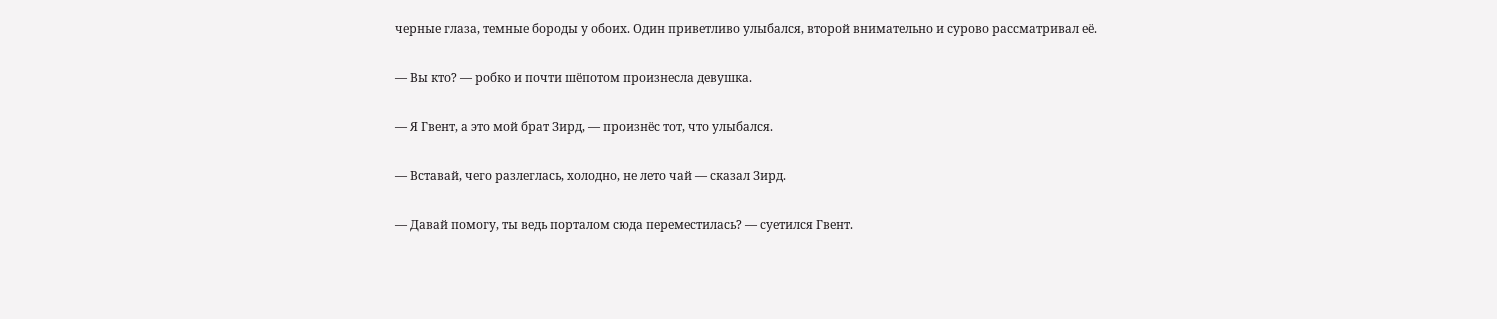черные глаза, темные бороды у обоих. Один приветливо улыбался, второй внимательно и сурово рассматривал её.

— Вы кто? — робко и почти шёпотом произнесла девушка.

— Я Гвент, а это мой брат Зирд, — произнёс тот, что улыбался.

— Вставай, чего разлеглась, холодно, не лето чай — сказал Зирд.

— Давай помогу, ты ведь порталом сюда переместилась? — суетился Гвент.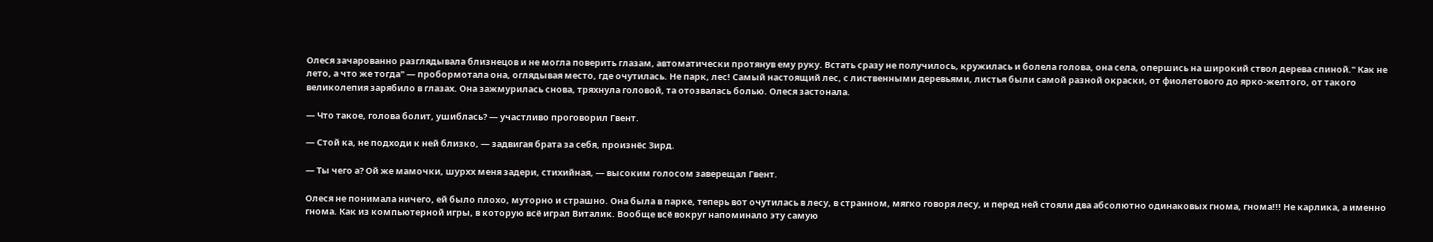Олеся зачарованно разглядывала близнецов и не могла поверить глазам, автоматически протянув ему руку. Встать сразу не получилось, кружилась и болела голова, она села, опершись на широкий ствол дерева спиной." Как не лето, а что же тогда" — пробормотала она, оглядывая место, где очутилась. Не парк, лес! Самый настоящий лес, с лиственными деревьями, листья были самой разной окраски, от фиолетового до ярко-желтого, от такого великолепия зарябило в глазах. Она зажмурилась снова, тряхнула головой, та отозвалась болью. Олеся застонала.

— Что такое, голова болит, ушиблась? — участливо проговорил Гвент.

— Стой ка, не подходи к ней близко, — задвигая брата за себя, произнёс Зирд.

— Ты чего а? Ой же мамочки, шурхх меня задери, стихийная, — высоким голосом заверещал Гвент.

Олеся не понимала ничего, ей было плохо, муторно и страшно. Она была в парке, теперь вот очутилась в лесу, в странном, мягко говоря лесу, и перед ней стояли два абсолютно одинаковых гнома, гнома!!! Не карлика, а именно гнома. Как из компьютерной игры, в которую всё играл Виталик. Вообще всё вокруг напоминало эту самую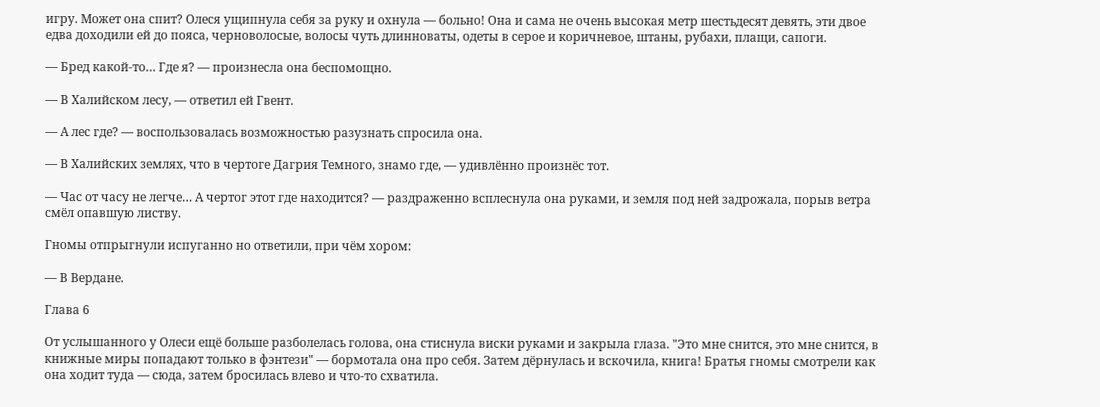игру. Может она спит? Олеся ущипнула себя за руку и охнула — больно! Она и сама не очень высокая метр шестьдесят девять, эти двое едва доходили ей до пояса, черноволосые, волосы чуть длинноваты, одеты в серое и коричневое, штаны, рубахи, плащи, сапоги.

— Бред какой-то… Где я? — произнесла она беспомощно.

— В Халийском лесу, — ответил ей Гвент.

— А лес где? — воспользовалась возможностью разузнать спросила она.

— В Халийских землях, что в чертоге Дагрия Темного, знамо где, — удивлённо произнёс тот.

— Час от часу не легче… А чертог этот где находится? — раздраженно всплеснула она руками, и земля под ней задрожала, порыв ветра смёл опавшую листву.

Гномы отпрыгнули испуганно но ответили, при чём хором:

— В Вердане.

Глава 6

От услышанного у Олеси ещё больше разболелась голова, она стиснула виски руками и закрыла глаза. "Это мне снится, это мне снится, в книжные миры попадают только в фэнтези" — бормотала она про себя. Затем дёрнулась и вскочила, книга! Братья гномы смотрели как она ходит туда — сюда, затем бросилась влево и что-то схватила.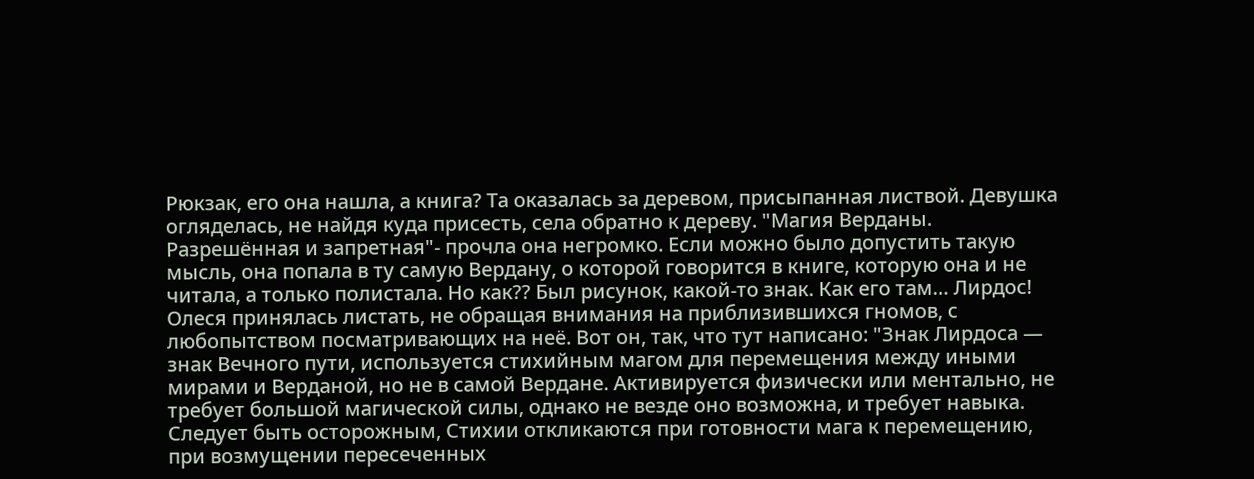Рюкзак, его она нашла, а книга? Та оказалась за деревом, присыпанная листвой. Девушка огляделась, не найдя куда присесть, села обратно к дереву. "Магия Верданы. Разрешённая и запретная"- прочла она негромко. Если можно было допустить такую мысль, она попала в ту самую Вердану, о которой говорится в книге, которую она и не читала, а только полистала. Но как?? Был рисунок, какой-то знак. Как его там… Лирдос! Олеся принялась листать, не обращая внимания на приблизившихся гномов, с любопытством посматривающих на неё. Вот он, так, что тут написано: "Знак Лирдоса — знак Вечного пути, используется стихийным магом для перемещения между иными мирами и Верданой, но не в самой Вердане. Активируется физически или ментально, не требует большой магической силы, однако не везде оно возможна, и требует навыка. Следует быть осторожным, Стихии откликаются при готовности мага к перемещению, при возмущении пересеченных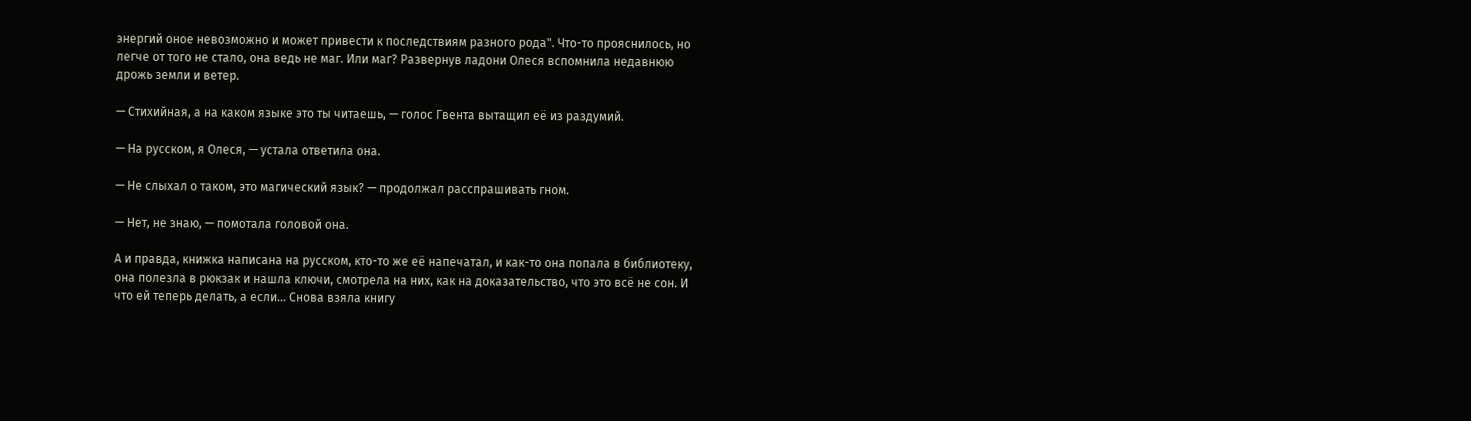энергий оное невозможно и может привести к последствиям разного рода". Что-то прояснилось, но легче от того не стало, она ведь не маг. Или маг? Развернув ладони Олеся вспомнила недавнюю дрожь земли и ветер.

— Стихийная, а на каком языке это ты читаешь, — голос Гвента вытащил её из раздумий.

— На русском, я Олеся, — устала ответила она.

— Не слыхал о таком, это магический язык? — продолжал расспрашивать гном.

— Нет, не знаю, — помотала головой она.

А и правда, книжка написана на русском, кто-то же её напечатал, и как-то она попала в библиотеку, она полезла в рюкзак и нашла ключи, смотрела на них, как на доказательство, что это всё не сон. И что ей теперь делать, а если… Снова взяла книгу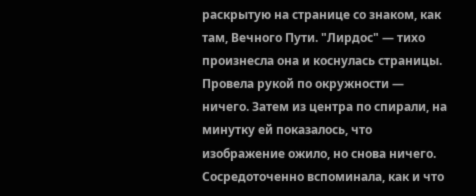раскрытую на странице со знаком, как там, Вечного Пути. "Лирдос" — тихо произнесла она и коснулась страницы. Провела рукой по окружности — ничего. Затем из центра по спирали, на минутку ей показалось, что изображение ожило, но снова ничего. Сосредоточенно вспоминала, как и что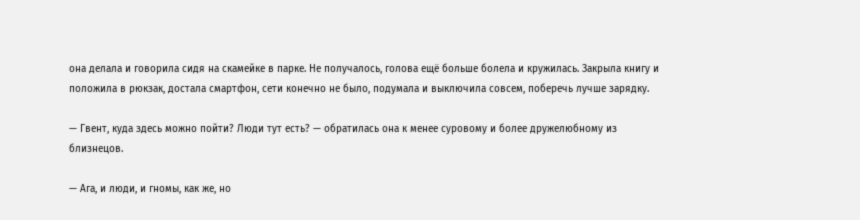она делала и говорила сидя на скамейке в парке. Не получалось, голова ещё больше болела и кружилась. Закрыла книгу и положила в рюкзак, достала смартфон, сети конечно не было, подумала и выключила совсем, поберечь лучше зарядку.

— Гвент, куда здесь можно пойти? Люди тут есть? — обратилась она к менее суровому и более дружелюбному из близнецов.

— Ага, и люди, и гномы, как же, но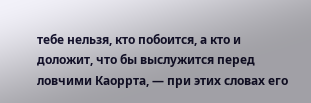тебе нельзя, кто побоится, а кто и доложит, что бы выслужится перед ловчими Каоррта, — при этих словах его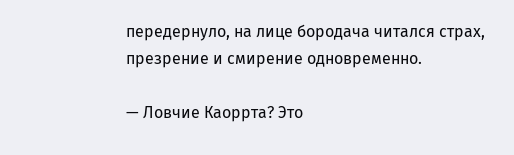передернуло, на лице бородача читался страх, презрение и смирение одновременно.

— Ловчие Каоррта? Это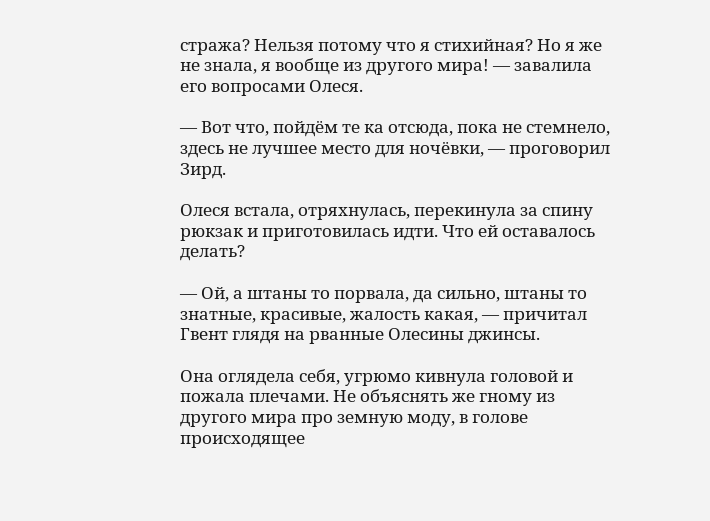стража? Нельзя потому что я стихийная? Но я же не знала, я вообще из другого мира! — завалила его вопросами Олеся.

— Вот что, пойдём те ка отсюда, пока не стемнело, здесь не лучшее место для ночёвки, — проговорил Зирд.

Олеся встала, отряхнулась, перекинула за спину рюкзак и приготовилась идти. Что ей оставалось делать?

— Ой, а штаны то порвала, да сильно, штаны то знатные, красивые, жалость какая, — причитал Гвент глядя на рванные Олесины джинсы.

Она оглядела себя, угрюмо кивнула головой и пожала плечами. Не объяснять же гному из другого мира про земную моду, в голове происходящее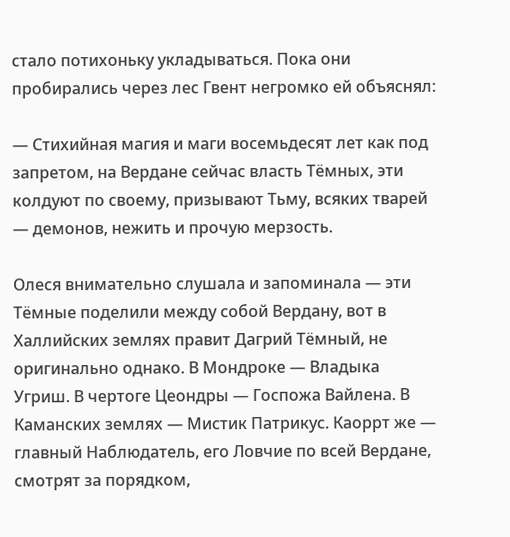стало потихоньку укладываться. Пока они пробирались через лес Гвент негромко ей объяснял:

— Стихийная магия и маги восемьдесят лет как под запретом, на Вердане сейчас власть Тёмных, эти колдуют по своему, призывают Тьму, всяких тварей — демонов, нежить и прочую мерзость.

Олеся внимательно слушала и запоминала — эти Тёмные поделили между собой Вердану, вот в Халлийских землях правит Дагрий Тёмный, не оригинально однако. В Мондроке — Владыка Угриш. В чертоге Цеондры — Госпожа Вайлена. В Каманских землях — Мистик Патрикус. Каоррт же — главный Наблюдатель, его Ловчие по всей Вердане, смотрят за порядком,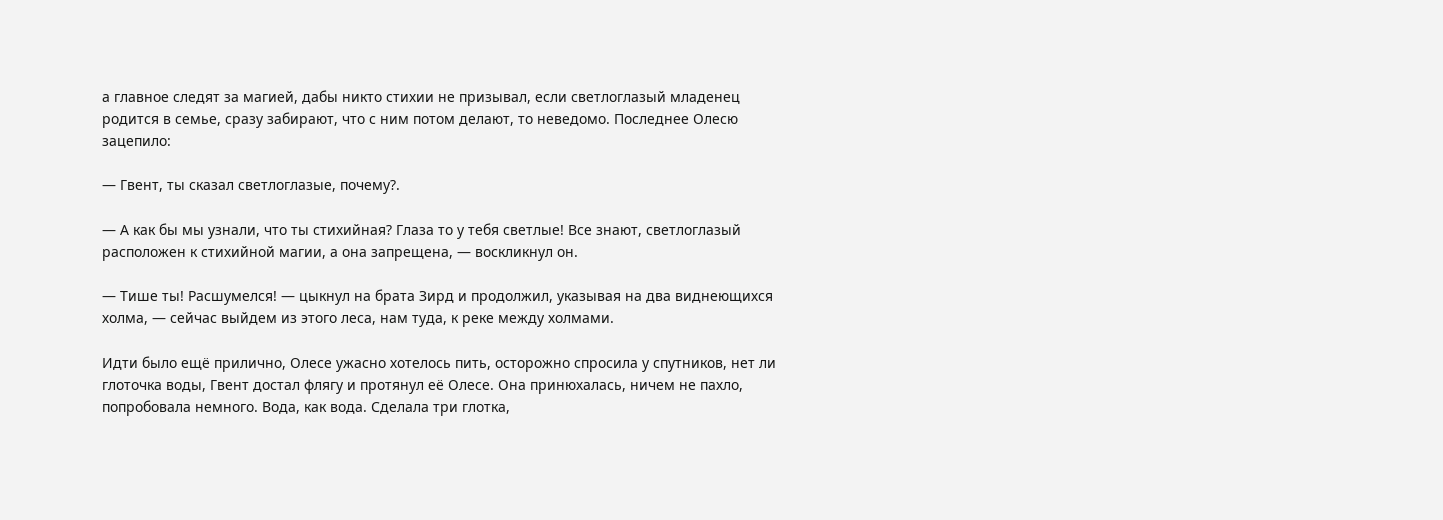а главное следят за магией, дабы никто стихии не призывал, если светлоглазый младенец родится в семье, сразу забирают, что с ним потом делают, то неведомо. Последнее Олесю зацепило:

— Гвент, ты сказал светлоглазые, почему?.

— А как бы мы узнали, что ты стихийная? Глаза то у тебя светлые! Все знают, светлоглазый расположен к стихийной магии, а она запрещена, — воскликнул он.

— Тише ты! Расшумелся! — цыкнул на брата Зирд и продолжил, указывая на два виднеющихся холма, — сейчас выйдем из этого леса, нам туда, к реке между холмами.

Идти было ещё прилично, Олесе ужасно хотелось пить, осторожно спросила у спутников, нет ли глоточка воды, Гвент достал флягу и протянул её Олесе. Она принюхалась, ничем не пахло, попробовала немного. Вода, как вода. Сделала три глотка,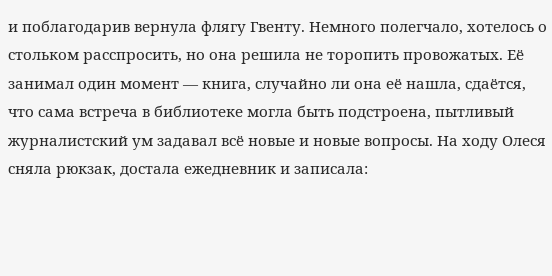и поблагодарив вернула флягу Гвенту. Немного полегчало, хотелось о стольком расспросить, но она решила не торопить провожатых. Её занимал один момент — книга, случайно ли она её нашла, сдаётся, что сама встреча в библиотеке могла быть подстроена, пытливый журналистский ум задавал всё новые и новые вопросы. На ходу Олеся сняла рюкзак, достала ежедневник и записала: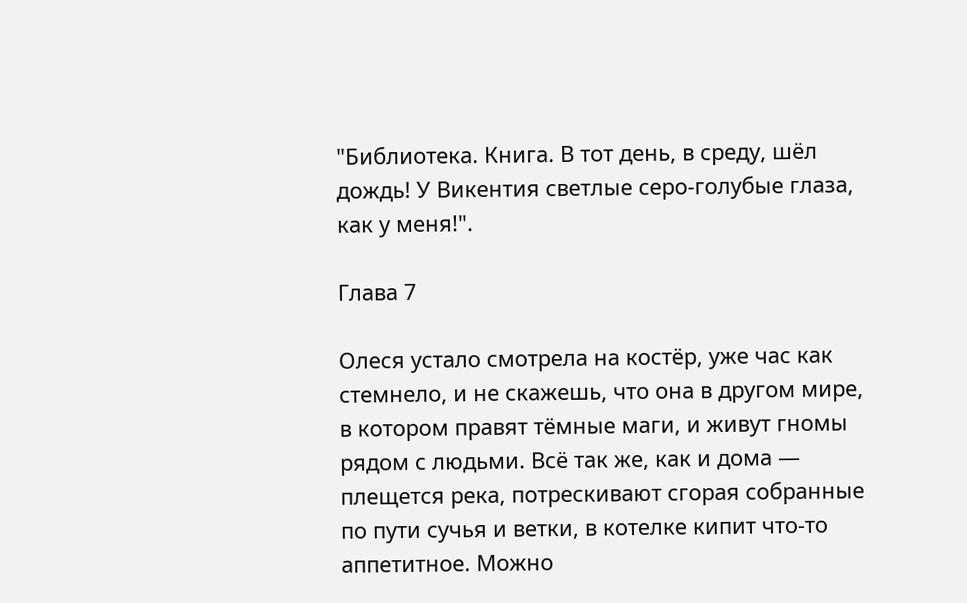"Библиотека. Книга. В тот день, в среду, шёл дождь! У Викентия светлые серо-голубые глаза, как у меня!".

Глава 7

Олеся устало смотрела на костёр, уже час как стемнело, и не скажешь, что она в другом мире, в котором правят тёмные маги, и живут гномы рядом с людьми. Всё так же, как и дома — плещется река, потрескивают сгорая собранные по пути сучья и ветки, в котелке кипит что-то аппетитное. Можно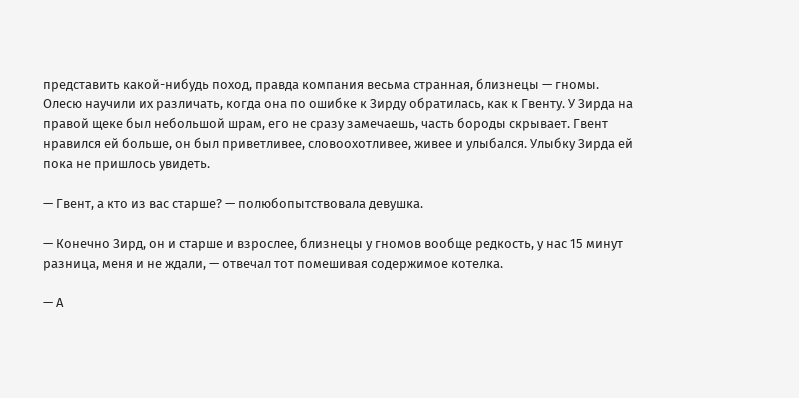представить какой-нибудь поход, правда компания весьма странная, близнецы — гномы. Олесю научили их различать, когда она по ошибке к Зирду обратилась, как к Гвенту. У Зирда на правой щеке был небольшой шрам, его не сразу замечаешь, часть бороды скрывает. Гвент нравился ей больше, он был приветливее, словоохотливее, живее и улыбался. Улыбку Зирда ей пока не пришлось увидеть.

— Гвент, а кто из вас старше? — полюбопытствовала девушка.

— Конечно Зирд, он и старше и взрослее, близнецы у гномов вообще редкость, у нас 15 минут разница, меня и не ждали, — отвечал тот помешивая содержимое котелка.

— А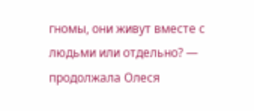гномы, они живут вместе с людьми или отдельно? — продолжала Олеся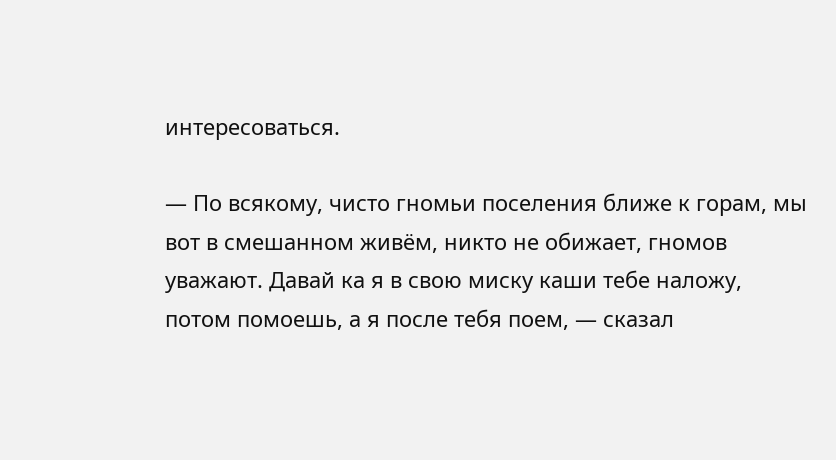интересоваться.

— По всякому, чисто гномьи поселения ближе к горам, мы вот в смешанном живём, никто не обижает, гномов уважают. Давай ка я в свою миску каши тебе наложу, потом помоешь, а я после тебя поем, — сказал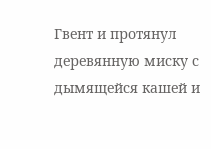Гвент и протянул деревянную миску с дымящейся кашей и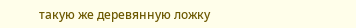такую же деревянную ложку